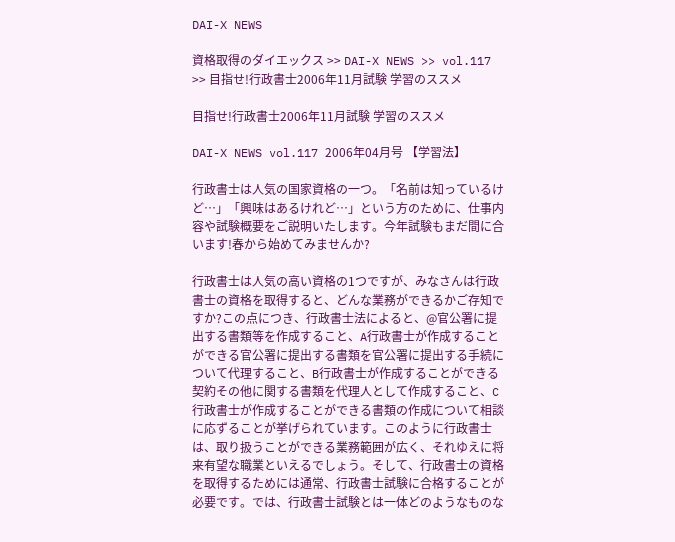DAI-X NEWS

資格取得のダイエックス >> DAI-X NEWS >> vol.117 >> 目指せ!行政書士2006年11月試験 学習のススメ

目指せ!行政書士2006年11月試験 学習のススメ

DAI-X NEWS vol.117 2006年04月号 【学習法】

行政書士は人気の国家資格の一つ。「名前は知っているけど…」「興味はあるけれど…」という方のために、仕事内容や試験概要をご説明いたします。今年試験もまだ間に合います!春から始めてみませんか?

行政書士は人気の高い資格の1つですが、みなさんは行政書士の資格を取得すると、どんな業務ができるかご存知ですか?この点につき、行政書士法によると、@官公署に提出する書類等を作成すること、A行政書士が作成することができる官公署に提出する書類を官公署に提出する手続について代理すること、B行政書士が作成することができる契約その他に関する書類を代理人として作成すること、C行政書士が作成することができる書類の作成について相談に応ずることが挙げられています。このように行政書士は、取り扱うことができる業務範囲が広く、それゆえに将来有望な職業といえるでしょう。そして、行政書士の資格を取得するためには通常、行政書士試験に合格することが必要です。では、行政書士試験とは一体どのようなものな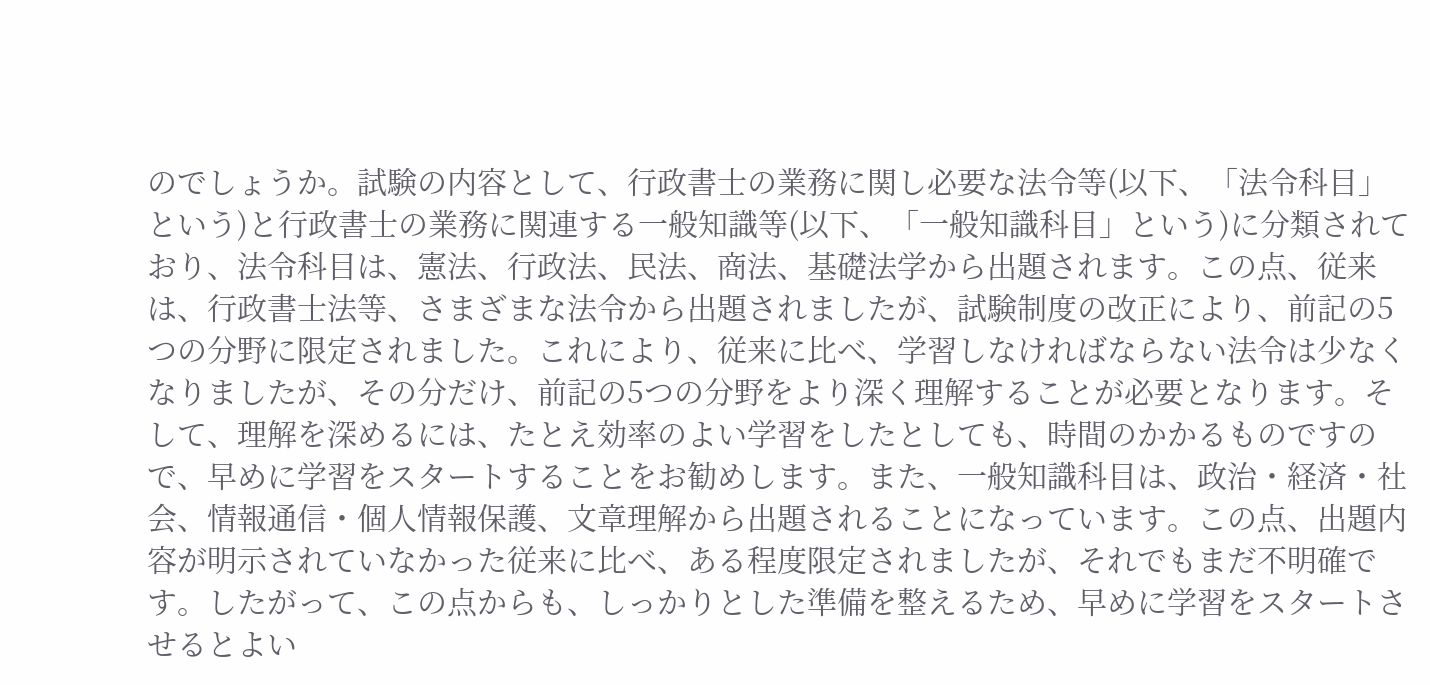のでしょうか。試験の内容として、行政書士の業務に関し必要な法令等(以下、「法令科目」という)と行政書士の業務に関連する一般知識等(以下、「一般知識科目」という)に分類されており、法令科目は、憲法、行政法、民法、商法、基礎法学から出題されます。この点、従来は、行政書士法等、さまざまな法令から出題されましたが、試験制度の改正により、前記の5つの分野に限定されました。これにより、従来に比べ、学習しなければならない法令は少なくなりましたが、その分だけ、前記の5つの分野をより深く理解することが必要となります。そして、理解を深めるには、たとえ効率のよい学習をしたとしても、時間のかかるものですので、早めに学習をスタートすることをお勧めします。また、一般知識科目は、政治・経済・社会、情報通信・個人情報保護、文章理解から出題されることになっています。この点、出題内容が明示されていなかった従来に比べ、ある程度限定されましたが、それでもまだ不明確です。したがって、この点からも、しっかりとした準備を整えるため、早めに学習をスタートさせるとよい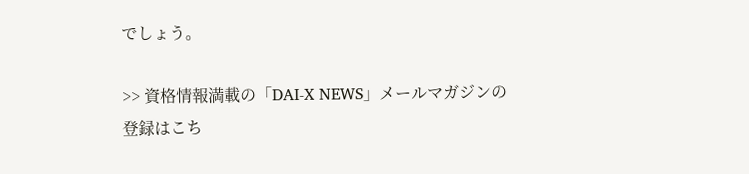でしょう。

>> 資格情報満載の「DAI-X NEWS」メールマガジンの登録はこち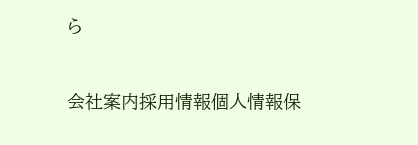ら


会社案内採用情報個人情報保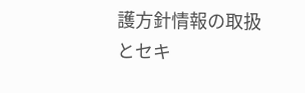護方針情報の取扱とセキ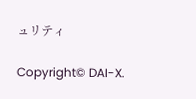ュリティ

Copyright© DAI-X.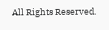All Rights Reserved.